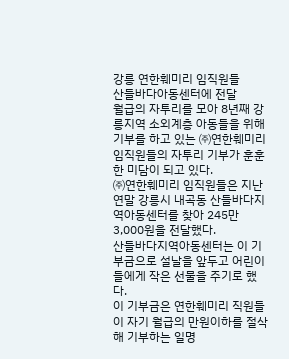강릉 연한훼미리 임직원들
산들바다아동센터에 전달
월급의 자투리를 모아 8년째 강릉지역 소외계층 아동들을 위해 기부를 하고 있는 ㈜연한훼미리 임직원들의 자투리 기부가 훈훈한 미담이 되고 있다.
㈜연한훼미리 임직원들은 지난 연말 강릉시 내곡동 산들바다지역아동센터를 찾아 245만3,000원을 전달했다.
산들바다지역아동센터는 이 기부금으로 설날을 앞두고 어린이들에게 작은 선물을 주기로 했다.
이 기부금은 연한훼미리 직원들이 자기 월급의 만원이하를 절삭해 기부하는 일명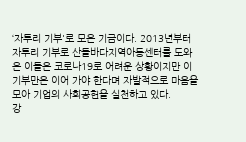‘자투리 기부'로 모은 기금이다. 2013년부터 자투리 기부로 산들바다지역아동센터를 도와 온 이들은 코로나19로 어려운 상황이지만 이 기부만은 이어 가야 한다며 자발적으로 마음을 모아 기업의 사회공헌을 실천하고 있다.
강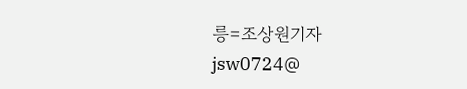릉=조상원기자 jsw0724@